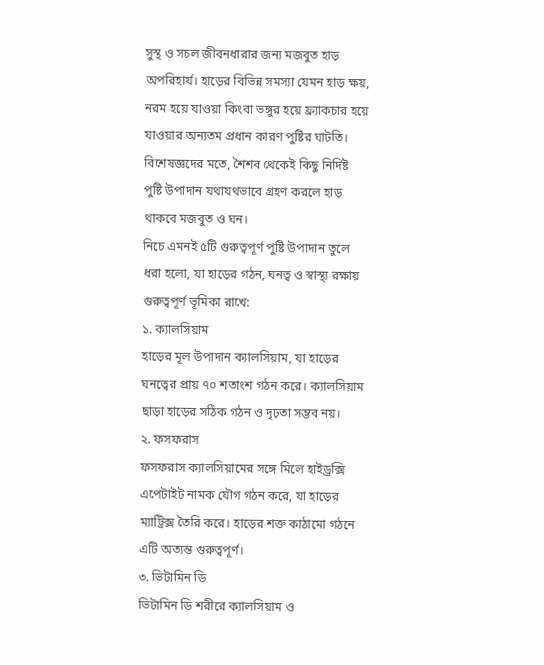সুস্থ ও সচল জীবনধারার জন্য মজবুত হাড় অপরিহার্য। হাড়ের বিভিন্ন সমস্যা যেমন হাড় ক্ষয়, নরম হয়ে যাওয়া কিংবা ভঙ্গুর হয়ে ফ্র্যাকচার হয়ে যাওয়ার অন্যতম প্রধান কারণ পুষ্টির ঘাটতি। বিশেষজ্ঞদের মতে, শৈশব থেকেই কিছু নির্দিষ্ট পুষ্টি উপাদান যথাযথভাবে গ্রহণ করলে হাড় থাকবে মজবুত ও ঘন।
নিচে এমনই ৫টি গুরুত্বপূর্ণ পুষ্টি উপাদান তুলে ধরা হলো, যা হাড়ের গঠন, ঘনত্ব ও স্বাস্থ্য রক্ষায় গুরুত্বপূর্ণ ভূমিকা রাখে:
১. ক্যালসিয়াম
হাড়ের মূল উপাদান ক্যালসিয়াম, যা হাড়ের ঘনত্বের প্রায় ৭০ শতাংশ গঠন করে। ক্যালসিয়াম ছাড়া হাড়ের সঠিক গঠন ও দৃঢ়তা সম্ভব নয়।
২. ফসফরাস
ফসফরাস ক্যালসিয়ামের সঙ্গে মিলে হাইড্রক্সি এপেটাইট নামক যৌগ গঠন করে, যা হাড়ের ম্যাট্রিক্স তৈরি করে। হাড়ের শক্ত কাঠামো গঠনে এটি অত্যন্ত গুরুত্বপূর্ণ।
৩. ভিটামিন ডি
ভিটামিন ডি শরীরে ক্যালসিয়াম ও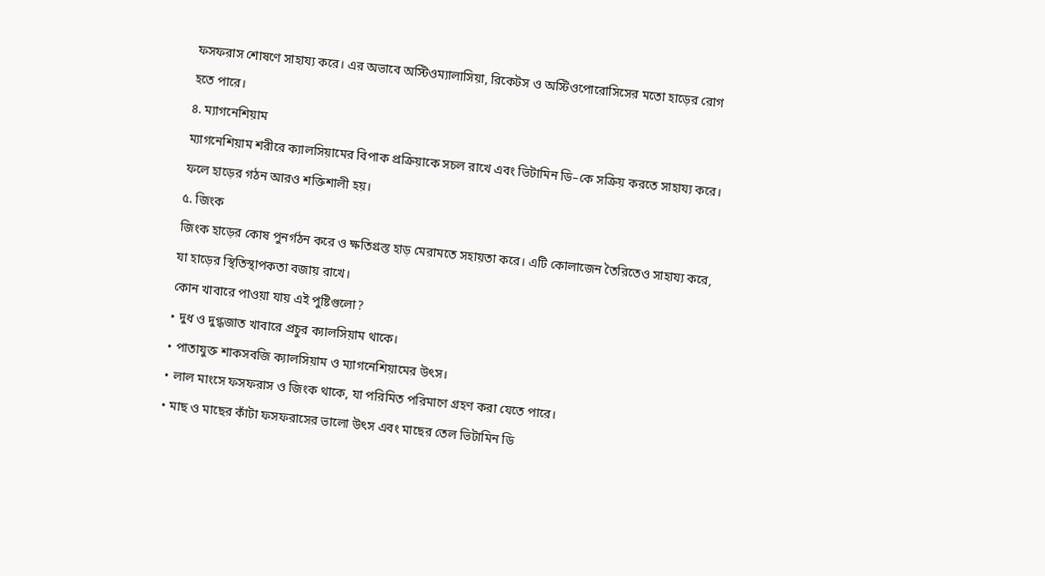ফসফরাস শোষণে সাহায্য করে। এর অভাবে অস্টিওম্যালাসিয়া, রিকেটস ও অস্টিওপোরোসিসের মতো হাড়ের রোগ হতে পারে।
৪. ম্যাগনেশিয়াম
ম্যাগনেশিয়াম শরীরে ক্যালসিয়ামের বিপাক প্রক্রিয়াকে সচল রাখে এবং ভিটামিন ডি–কে সক্রিয় করতে সাহায্য করে। ফলে হাড়ের গঠন আরও শক্তিশালী হয়।
৫. জিংক
জিংক হাড়ের কোষ পুনর্গঠন করে ও ক্ষতিগ্রস্ত হাড় মেরামতে সহায়তা করে। এটি কোলাজেন তৈরিতেও সাহায্য করে, যা হাড়ের স্থিতিস্থাপকতা বজায় রাখে।
কোন খাবারে পাওয়া যায় এই পুষ্টিগুলো?
• দুধ ও দুগ্ধজাত খাবারে প্রচুর ক্যালসিয়াম থাকে।
• পাতাযুক্ত শাকসবজি ক্যালসিয়াম ও ম্যাগনেশিয়ামের উৎস।
• লাল মাংসে ফসফরাস ও জিংক থাকে, যা পরিমিত পরিমাণে গ্রহণ করা যেতে পারে।
• মাছ ও মাছের কাঁটা ফসফরাসের ভালো উৎস এবং মাছের তেল ভিটামিন ডি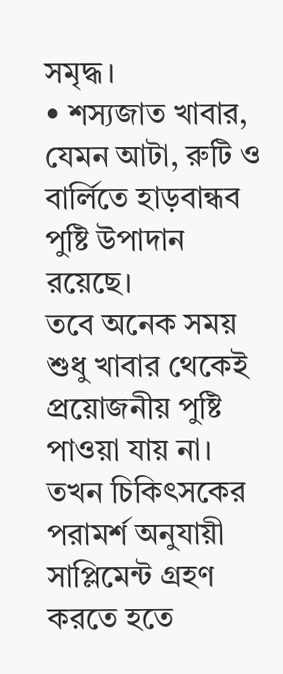সমৃদ্ধ।
• শস্যজাত খাবার, যেমন আটা, রুটি ও বার্লিতে হাড়বান্ধব পুষ্টি উপাদান রয়েছে।
তবে অনেক সময় শুধু খাবার থেকেই প্রয়োজনীয় পুষ্টি পাওয়া যায় না। তখন চিকিৎসকের পরামর্শ অনুযায়ী সাপ্লিমেন্ট গ্রহণ করতে হতে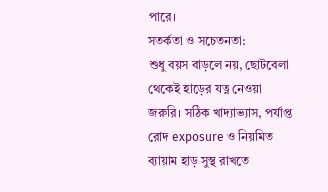পারে।
সতর্কতা ও সচেতনতা:
শুধু বয়স বাড়লে নয়, ছোটবেলা থেকেই হাড়ের যত্ন নেওয়া জরুরি। সঠিক খাদ্যাভ্যাস, পর্যাপ্ত রোদ exposure ও নিয়মিত ব্যায়াম হাড় সুস্থ রাখতে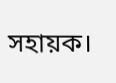সহায়ক।